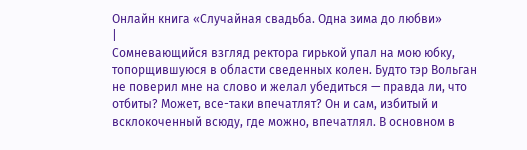Онлайн книга «Случайная свадьба. Одна зима до любви»
|
Сомневающийся взгляд ректора гирькой упал на мою юбку, топорщившуюся в области сведенных колен. Будто тэр Вольган не поверил мне на слово и желал убедиться — правда ли, что отбиты? Может, все-таки впечатлят? Он и сам, избитый и всклокоченный всюду, где можно, впечатлял. В основном в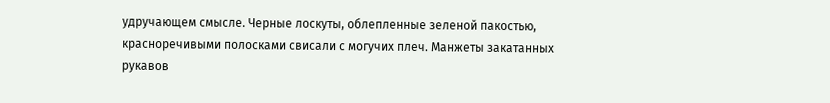удручающем смысле. Черные лоскуты, облепленные зеленой пакостью, красноречивыми полосками свисали с могучих плеч. Манжеты закатанных рукавов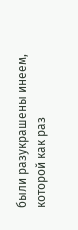были разукрашены инеем, которой как раз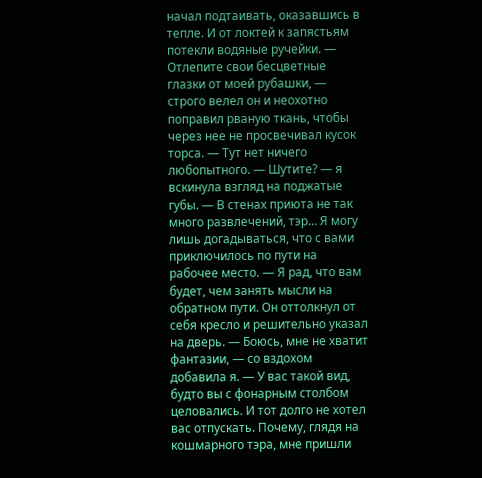начал подтаивать, оказавшись в тепле. И от локтей к запястьям потекли водяные ручейки. — Отлепите свои бесцветные глазки от моей рубашки, — строго велел он и неохотно поправил рваную ткань, чтобы через нее не просвечивал кусок торса. — Тут нет ничего любопытного. — Шутите? — я вскинула взгляд на поджатые губы. — В стенах приюта не так много развлечений, тэр… Я могу лишь догадываться, что с вами приключилось по пути на рабочее место. — Я рад, что вам будет, чем занять мысли на обратном пути. Он оттолкнул от себя кресло и решительно указал на дверь. — Боюсь, мне не хватит фантазии, — со вздохом добавила я. — У вас такой вид, будто вы с фонарным столбом целовались. И тот долго не хотел вас отпускать. Почему, глядя на кошмарного тэра, мне пришли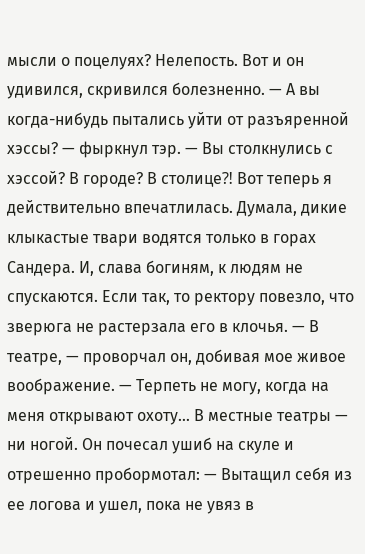мысли о поцелуях? Нелепость. Вот и он удивился, скривился болезненно. — А вы когда-нибудь пытались уйти от разъяренной хэссы? — фыркнул тэр. — Вы столкнулись с хэссой? В городе? В столице⁈ Вот теперь я действительно впечатлилась. Думала, дикие клыкастые твари водятся только в горах Сандера. И, слава богиням, к людям не спускаются. Если так, то ректору повезло, что зверюга не растерзала его в клочья. — В театре, — проворчал он, добивая мое живое воображение. — Терпеть не могу, когда на меня открывают охоту… В местные театры — ни ногой. Он почесал ушиб на скуле и отрешенно пробормотал: — Вытащил себя из ее логова и ушел, пока не увяз в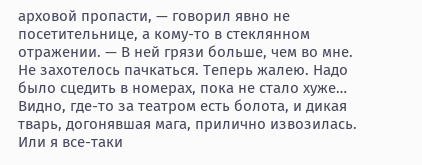арховой пропасти, — говорил явно не посетительнице, а кому-то в стеклянном отражении. — В ней грязи больше, чем во мне. Не захотелось пачкаться. Теперь жалею. Надо было сцедить в номерах, пока не стало хуже… Видно, где-то за театром есть болота, и дикая тварь, догонявшая мага, прилично извозилась. Или я все-таки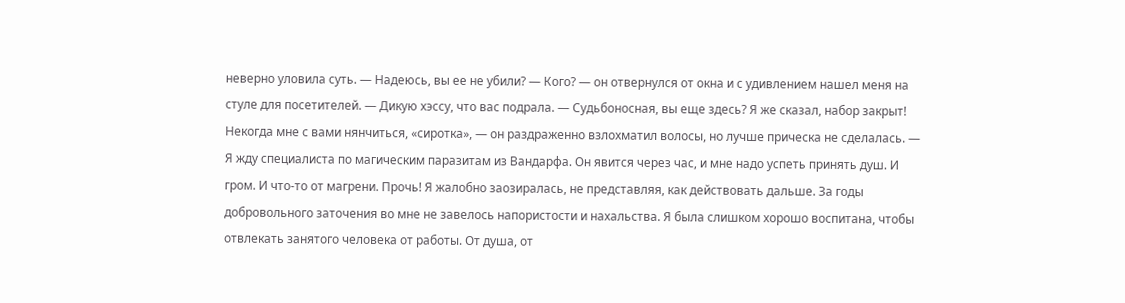неверно уловила суть. — Надеюсь, вы ее не убили? — Кого? — он отвернулся от окна и с удивлением нашел меня на стуле для посетителей. — Дикую хэссу, что вас подрала. — Судьбоносная, вы еще здесь? Я же сказал, набор закрыт! Некогда мне с вами нянчиться, «сиротка», — он раздраженно взлохматил волосы, но лучше прическа не сделалась. — Я жду специалиста по магическим паразитам из Вандарфа. Он явится через час, и мне надо успеть принять душ. И гром. И что-то от магрени. Прочь! Я жалобно заозиралась, не представляя, как действовать дальше. За годы добровольного заточения во мне не завелось напористости и нахальства. Я была слишком хорошо воспитана, чтобы отвлекать занятого человека от работы. От душа, от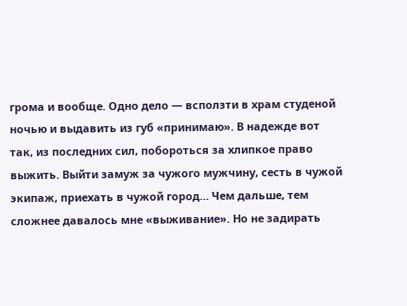грома и вообще. Одно дело — всползти в храм студеной ночью и выдавить из губ «принимаю». В надежде вот так, из последних сил, побороться за хлипкое право выжить. Выйти замуж за чужого мужчину, сесть в чужой экипаж, приехать в чужой город… Чем дальше, тем сложнее давалось мне «выживание». Но не задирать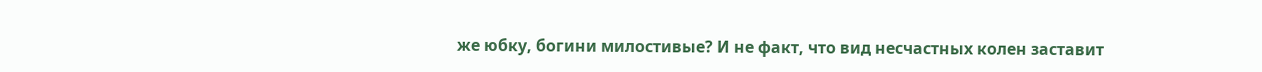же юбку, богини милостивые? И не факт, что вид несчастных колен заставит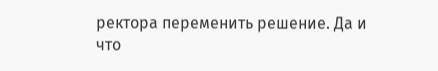ректора переменить решение. Да и что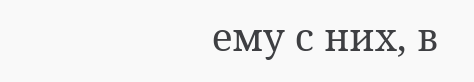ему с них, в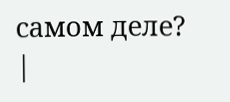самом деле? |